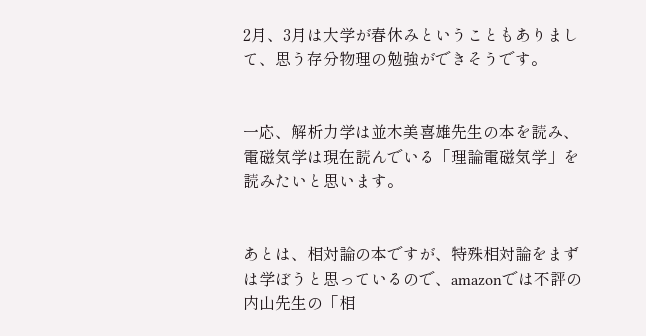2月、3月は大学が春休みということもありまして、思う存分物理の勉強ができそうです。


一応、解析力学は並木美喜雄先生の本を読み、電磁気学は現在読んでいる「理論電磁気学」を読みたいと思います。


あとは、相対論の本ですが、特殊相対論をまずは学ぼうと思っているので、amazonでは不評の内山先生の「相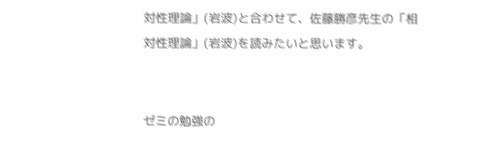対性理論」(岩波)と合わせて、佐藤勝彦先生の「相対性理論」(岩波)を読みたいと思います。


ゼミの勉強の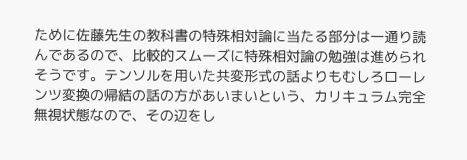ために佐藤先生の教科書の特殊相対論に当たる部分は一通り読んであるので、比較的スムーズに特殊相対論の勉強は進められそうです。テンソルを用いた共変形式の話よりもむしろローレンツ変換の帰結の話の方があいまいという、カリキュラム完全無視状態なので、その辺をし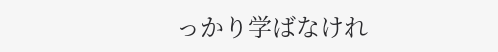っかり学ばなけれ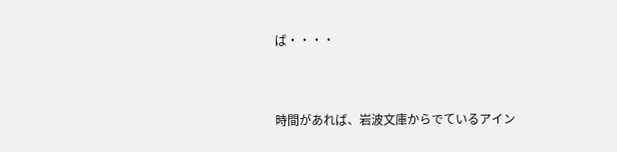ば・・・・


時間があれば、岩波文庫からでているアイン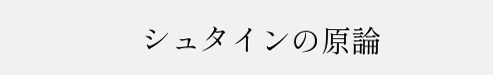シュタインの原論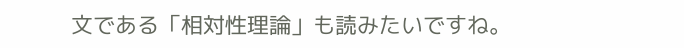文である「相対性理論」も読みたいですね。